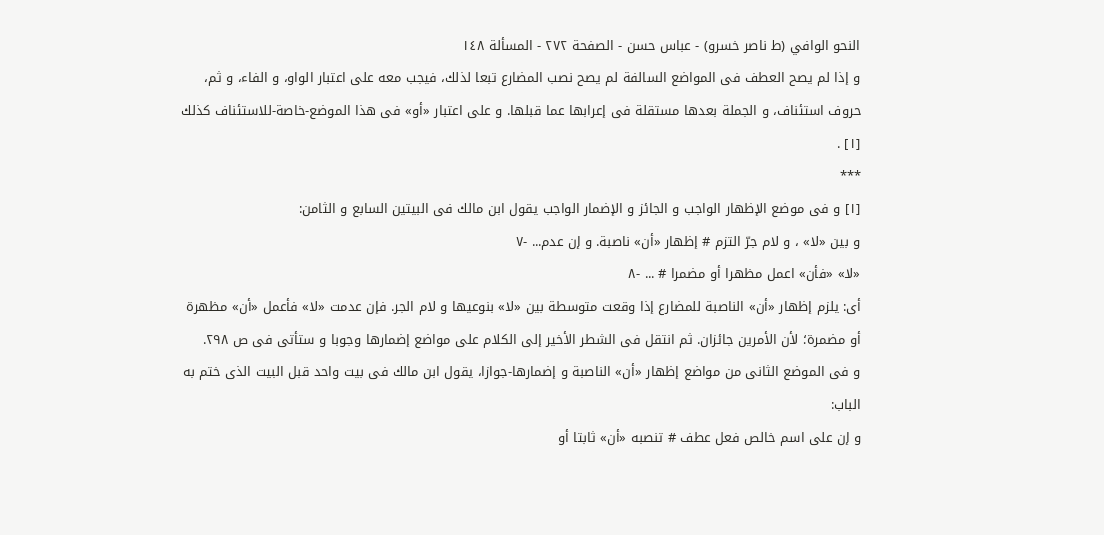النحو الوافي (ط ناصر خسرو) - عباس حسن - الصفحة ٢٧٢ - المسألة ١٤٨
و إذا لم يصح العطف فى المواضع السالفة لم يصح نصب المضارع تبعا لذلك، فيجب معه على اعتبار الواو، و الفاء، و ثم، حروف استئناف، و الجملة بعدها مستقلة فى إعرابها عما قبلها. و على اعتبار «أو» فى هذا الموضع-خاصة-للاستئناف كذلك [١] .
***
[١] و فى موضع الإظهار الواجب و الجائز و الإضمار الواجب يقول ابن مالك فى البيتين السابع و الثامن:
و بين «لا» ، و لام جرّ التزم # إظهار «أن» ناصبة. و إن عدم... -٧
«لا» «فأن» اعمل مظهرا أو مضمرا # ... -٨
أى: يلزم إظهار «أن» الناصبة للمضارع إذا وقعت متوسطة بين «لا» بنوعيها و لام الجر. فإن عدمت «لا» فأعمل «أن» مظهرة أو مضمرة؛ لأن الأمرين جائزان. ثم انتقل فى الشطر الأخير إلى الكلام على مواضع إضمارها وجوبا و ستأتى فى ص ٢٩٨.
و فى الموضع الثانى من مواضع إظهار «أن» الناصبة و إضمارها-جوازا، يقول ابن مالك فى بيت واحد قبل البيت الذى ختم به الباب:
و إن على اسم خالص فعل عطف # تنصبه «أن» ثابتا أو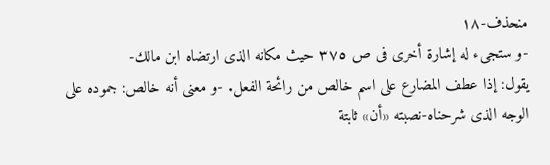منحذف-١٨
-و ستجىء له إشارة أخرى فى ص ٣٧٥ حيث مكانه الذى ارتضاه ابن مالك-
يقول: إذا عطف المضارع على اسم خالص من رائحة الفعل. -و معنى أنه خالص: جموده على الوجه الذى شرحناه-نصبته «أن» ثابتة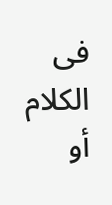فى الكلام أو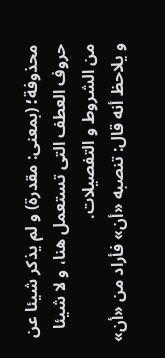محذوفة؛ (بمعنى: مقدرة) و لم يذكر شيئا عن حروف العطف التى تستعمل هنا، و لا شيئا من الشروط و التفصيلات.
و يلاحظ أنه قال: تنصبه «أن» فأراد من «أن»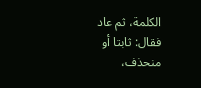الكلمة، ثم عاد فقال: ثابتا أو منحذف،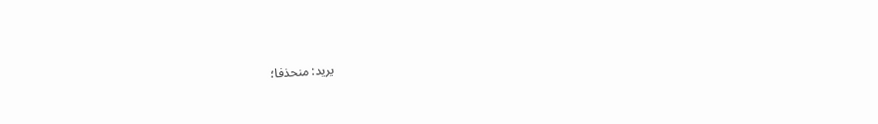يريد: منحذفا؛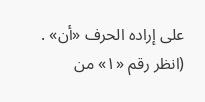على إراده الحرف «أن» . (انظر رقم «١» من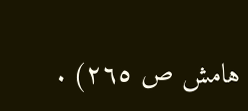هامش ص ٢٦٥) .